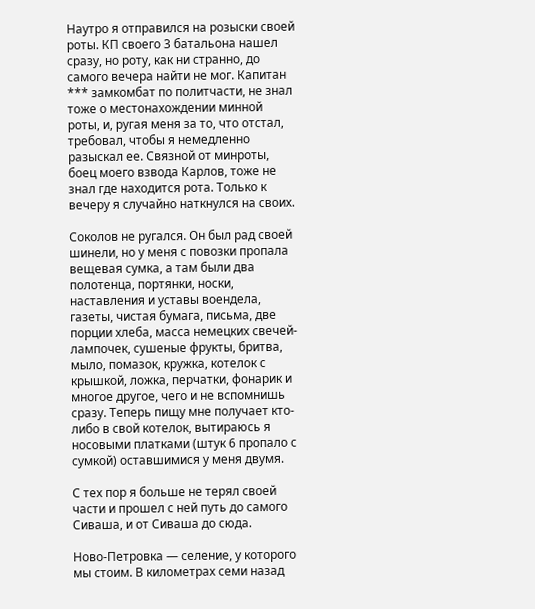Наутро я отправился на розыски своей роты. КП своего 3 батальона нашел сразу, но роту, как ни странно, до самого вечера найти не мог. Капитан *** замкомбат по политчасти, не знал тоже о местонахождении минной роты, и, ругая меня за то, что отстал, требовал, чтобы я немедленно разыскал ее. Связной от минроты, боец моего взвода Карлов, тоже не знал где находится рота. Только к вечеру я случайно наткнулся на своих.

Соколов не ругался. Он был рад своей шинели, но у меня с повозки пропала вещевая сумка, а там были два полотенца, портянки, носки, наставления и уставы воендела, газеты, чистая бумага, письма, две порции хлеба, масса немецких свечей-лампочек, сушеные фрукты, бритва, мыло, помазок, кружка, котелок с крышкой, ложка, перчатки, фонарик и многое другое, чего и не вспомнишь сразу. Теперь пищу мне получает кто-либо в свой котелок, вытираюсь я носовыми платками (штук 6 пропало с сумкой) оставшимися у меня двумя.

С тех пор я больше не терял своей части и прошел с ней путь до самого Сиваша, и от Сиваша до сюда.

Ново-Петровка — селение, у которого мы стоим. В километрах семи назад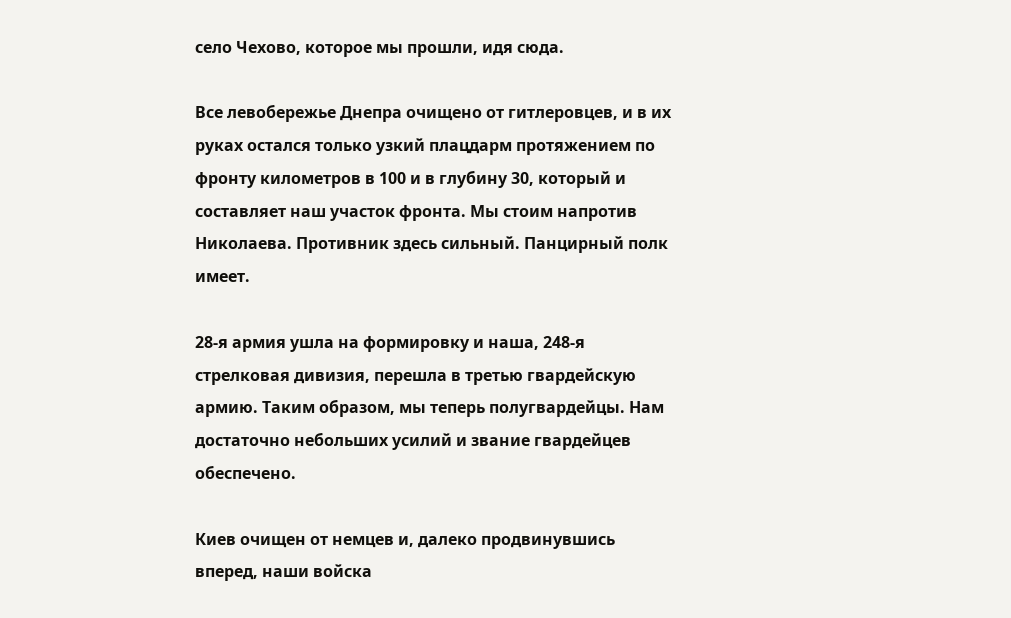село Чехово, которое мы прошли, идя сюда.

Все левобережье Днепра очищено от гитлеровцев, и в их руках остался только узкий плацдарм протяжением по фронту километров в 100 и в глубину 30, который и составляет наш участок фронта. Мы стоим напротив Николаева. Противник здесь сильный. Панцирный полк имеет.

28-я армия ушла на формировку и наша, 248-я стрелковая дивизия, перешла в третью гвардейскую армию. Таким образом, мы теперь полугвардейцы. Нам достаточно небольших усилий и звание гвардейцев обеспечено.

Киев очищен от немцев и, далеко продвинувшись вперед, наши войска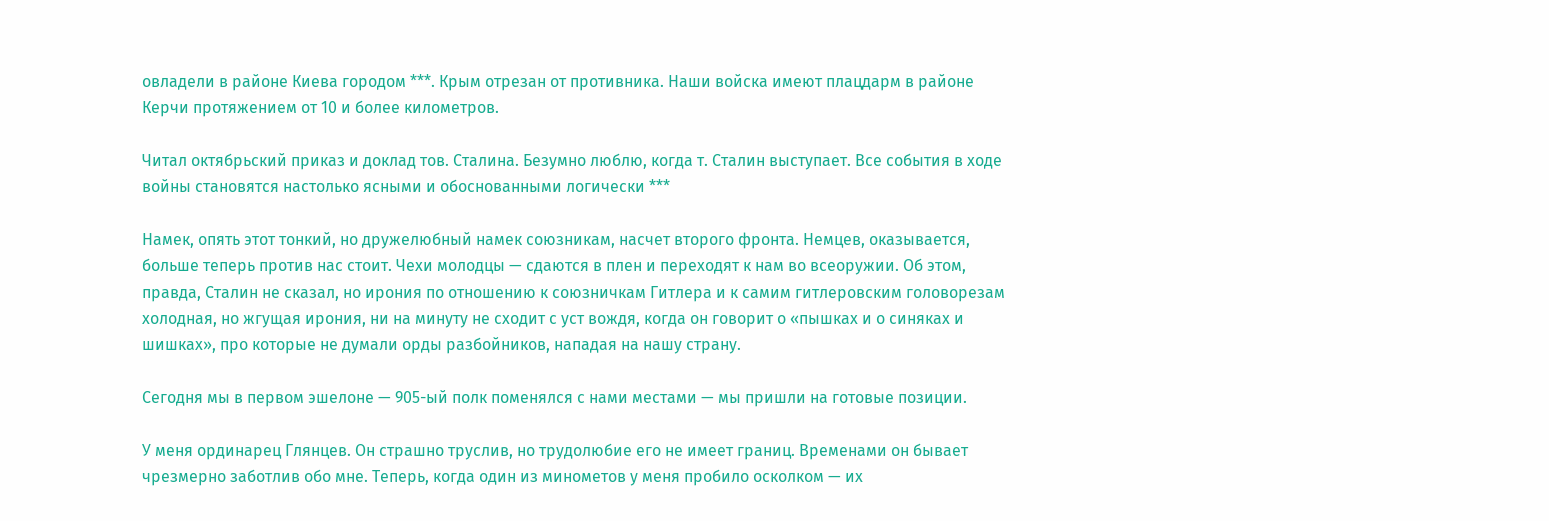овладели в районе Киева городом ***. Крым отрезан от противника. Наши войска имеют плацдарм в районе Керчи протяжением от 10 и более километров.

Читал октябрьский приказ и доклад тов. Сталина. Безумно люблю, когда т. Сталин выступает. Все события в ходе войны становятся настолько ясными и обоснованными логически ***

Намек, опять этот тонкий, но дружелюбный намек союзникам, насчет второго фронта. Немцев, оказывается, больше теперь против нас стоит. Чехи молодцы — сдаются в плен и переходят к нам во всеоружии. Об этом, правда, Сталин не сказал, но ирония по отношению к союзничкам Гитлера и к самим гитлеровским головорезам холодная, но жгущая ирония, ни на минуту не сходит с уст вождя, когда он говорит о «пышках и о синяках и шишках», про которые не думали орды разбойников, нападая на нашу страну.

Сегодня мы в первом эшелоне — 905-ый полк поменялся с нами местами — мы пришли на готовые позиции.

У меня ординарец Глянцев. Он страшно труслив, но трудолюбие его не имеет границ. Временами он бывает чрезмерно заботлив обо мне. Теперь, когда один из минометов у меня пробило осколком — их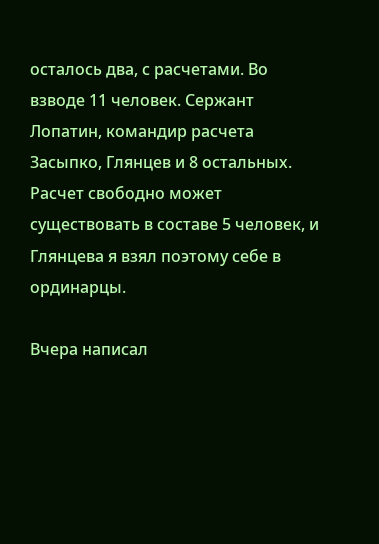осталось два, с расчетами. Во взводе 11 человек. Сержант Лопатин, командир расчета Засыпко, Глянцев и 8 остальных. Расчет свободно может существовать в составе 5 человек, и Глянцева я взял поэтому себе в ординарцы.

Вчера написал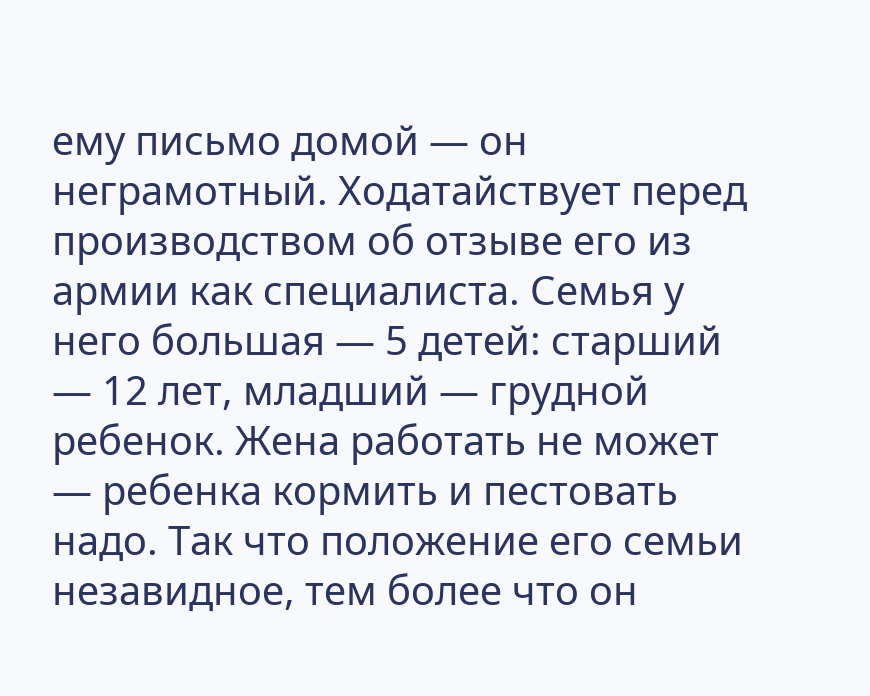ему письмо домой — он неграмотный. Ходатайствует перед производством об отзыве его из армии как специалиста. Семья у него большая — 5 детей: старший — 12 лет, младший — грудной ребенок. Жена работать не может — ребенка кормить и пестовать надо. Так что положение его семьи незавидное, тем более что он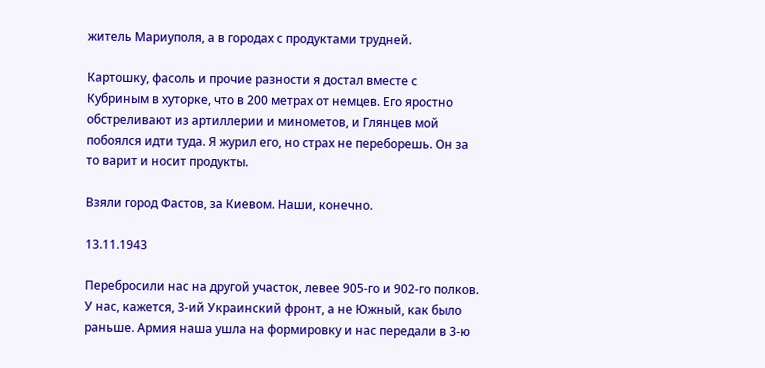житель Мариуполя, а в городах с продуктами трудней.

Картошку, фасоль и прочие разности я достал вместе с Кубриным в хуторке, что в 200 метрах от немцев. Его яростно обстреливают из артиллерии и минометов, и Глянцев мой побоялся идти туда. Я журил его, но страх не переборешь. Он за то варит и носит продукты.

Взяли город Фастов, за Киевом. Наши, конечно.

13.11.1943

Перебросили нас на другой участок, левее 905-го и 902-го полков. У нас, кажется, 3-ий Украинский фронт, а не Южный, как было раньше. Армия наша ушла на формировку и нас передали в 3-ю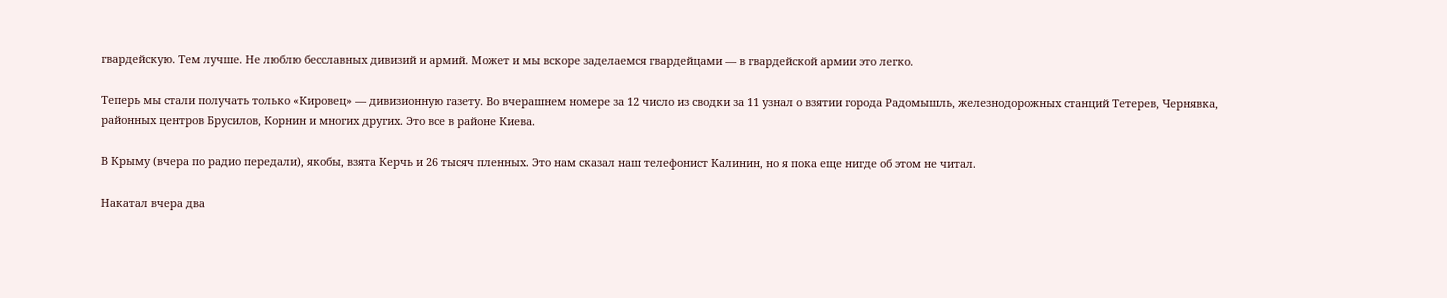гвардейскую. Тем лучше. Не люблю бесславных дивизий и армий. Может и мы вскоре заделаемся гвардейцами — в гвардейской армии это легко.

Теперь мы стали получать только «Кировец» — дивизионную газету. Во вчерашнем номере за 12 число из сводки за 11 узнал о взятии города Радомышль, железнодорожных станций Тетерев, Чернявка, районных центров Брусилов, Корнин и многих других. Это все в районе Киева.

В Крыму (вчера по радио передали), якобы, взята Керчь и 26 тысяч пленных. Это нам сказал наш телефонист Калинин, но я пока еще нигде об этом не читал.

Накатал вчера два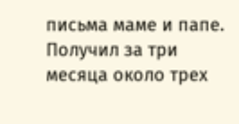письма маме и папе. Получил за три месяца около трех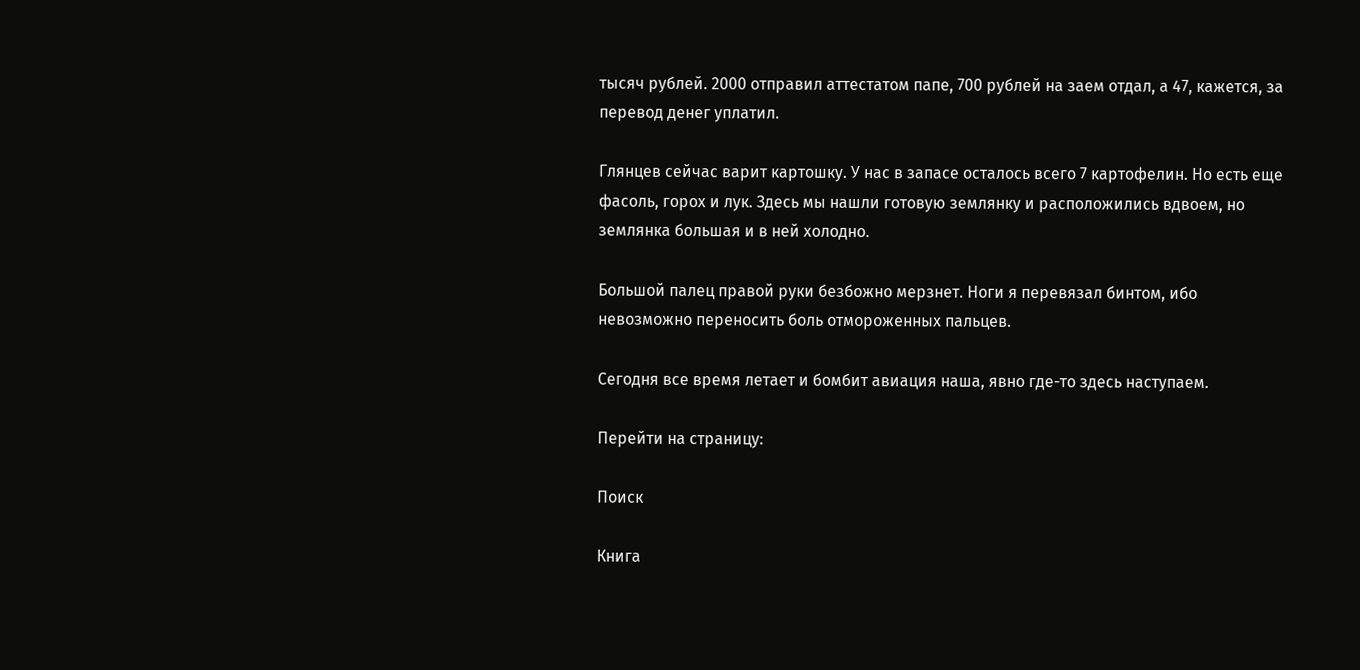тысяч рублей. 2000 отправил аттестатом папе, 700 рублей на заем отдал, а 47, кажется, за перевод денег уплатил.

Глянцев сейчас варит картошку. У нас в запасе осталось всего 7 картофелин. Но есть еще фасоль, горох и лук. Здесь мы нашли готовую землянку и расположились вдвоем, но землянка большая и в ней холодно.

Большой палец правой руки безбожно мерзнет. Ноги я перевязал бинтом, ибо невозможно переносить боль отмороженных пальцев.

Сегодня все время летает и бомбит авиация наша, явно где-то здесь наступаем.

Перейти на страницу:

Поиск

Книга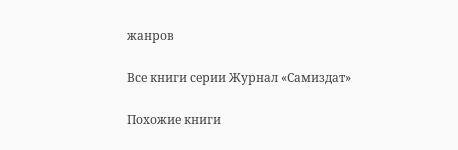жанров

Все книги серии Журнал «Самиздат»

Похожие книги